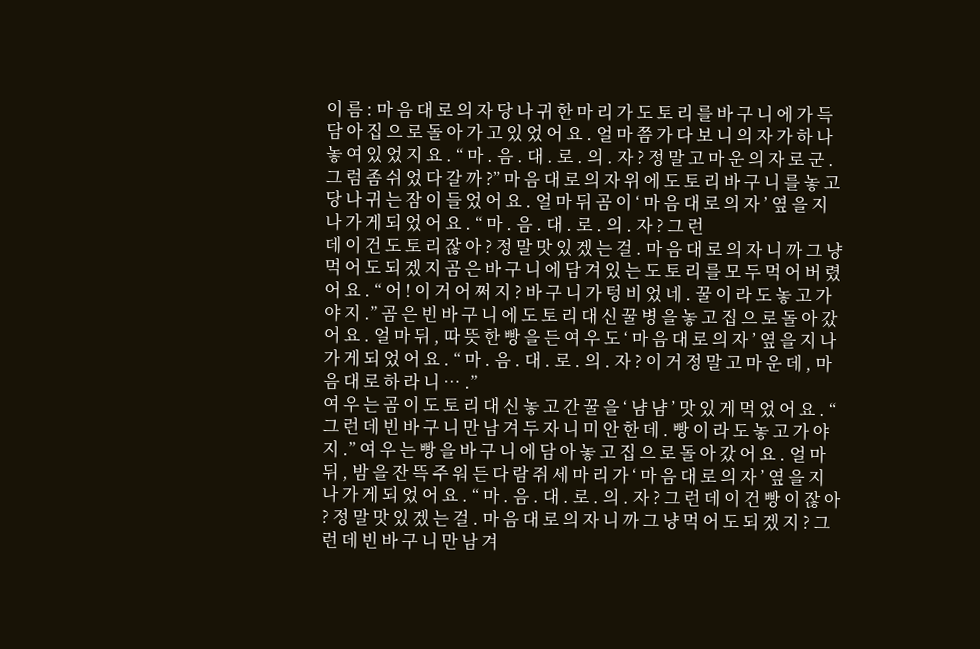이 름 : 마 음 대 로 의 자 당 나 귀 한 마 리 가 도 토 리 를 바 구 니 에 가 득 담 아 집 으 로 돌 아 가 고 있 었 어 요 . 얼 마 쯤 가 다 보 니 의 자 가 하 나 놓 여 있 었 지 요 . “ 마 . 음 . 대 . 로 . 의 . 자 ? 정 말 고 마 운 의 자 로 군 . 그 럼 좀 쉬 었 다 갈 까 ?” 마 음 대 로 의 자 위 에 도 토 리 바 구 니 를 놓 고 당 나 귀 는 잠 이 들 었 어 요 . 얼 마 뒤 곰 이 ‘ 마 음 대 로 의 자 ’ 옆 을 지 나 가 게 되 었 어 요 . “ 마 . 음 . 대 . 로 . 의 . 자 ? 그 런
데 이 건 도 토 리 잖 아 ? 정 말 맛 있 겠 는 걸 . 마 음 대 로 의 자 니 까 그 냥 먹 어 도 되 겠 지 곰 은 바 구 니 에 담 겨 있 는 도 토 리 를 모 두 먹 어 버 렸 어 요 . “ 어 ! 이 거 어 쩌 지 ? 바 구 니 가 텅 비 었 네 . 꿀 이 라 도 놓 고 가 야 지 .” 곰 은 빈 바 구 니 에 도 토 리 대 신 꿀 병 을 놓 고 집 으 로 돌 아 갔 어 요 . 얼 마 뒤 , 따 뜻 한 빵 을 든 여 우 도 ‘ 마 음 대 로 의 자 ’ 옆 을 지 나 가 게 되 었 어 요 . “ 마 . 음 . 대 . 로 . 의 . 자 ? 이 거 정 말 고 마 운 데 , 마 음 대 로 하 라 니 … .”
여 우 는 곰 이 도 토 리 대 신 놓 고 간 꿀 을 ‘ 냠 냠 ’ 맛 있 게 먹 었 어 요 . “ 그 런 데 빈 바 구 니 만 남 겨 두 자 니 미 안 한 데 . 빵 이 라 도 놓 고 가 야 지 .” 여 우 는 빵 을 바 구 니 에 담 아 놓 고 집 으 로 돌 아 갔 어 요 . 얼 마 뒤 , 밤 을 잔 뜩 주 워 든 다 람 쥐 세 마 리 가 ‘ 마 음 대 로 의 자 ’ 옆 을 지 나 가 게 되 었 어 요 . “ 마 . 음 . 대 . 로 . 의 . 자 ? 그 런 데 이 건 빵 이 잖 아 ? 정 말 맛 있 겠 는 걸 . 마 음 대 로 의 자 니 까 그 냥 먹 어 도 되 겠 지 ? 그 런 데 빈 바 구 니 만 남 겨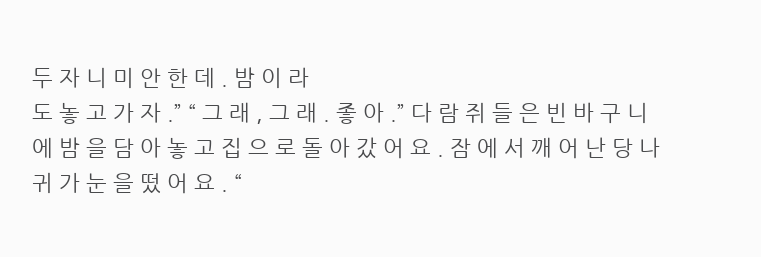두 자 니 미 안 한 데 . 밤 이 라
도 놓 고 가 자 .” “ 그 래 , 그 래 . 좋 아 .” 다 람 쥐 들 은 빈 바 구 니 에 밤 을 담 아 놓 고 집 으 로 돌 아 갔 어 요 . 잠 에 서 깨 어 난 당 나 귀 가 눈 을 떴 어 요 . “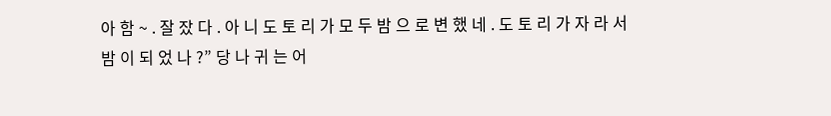아 함 ~ . 잘 잤 다 . 아 니 도 토 리 가 모 두 밤 으 로 변 했 네 . 도 토 리 가 자 라 서 밤 이 되 었 나 ?” 당 나 귀 는 어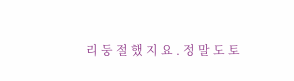리 둥 절 했 지 요 . 정 말 도 토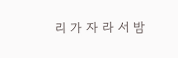리 가 자 라 서 밤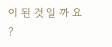이 된 것 일 까 요 ?